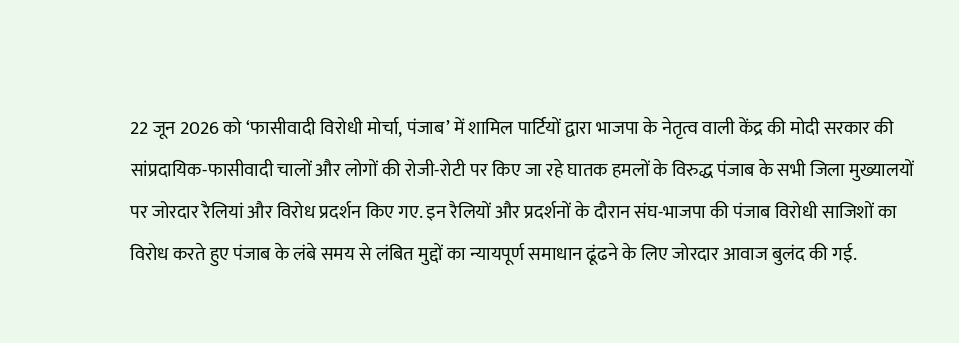22 जून 2026 को ‘फासीवादी विरोधी मोर्चा, पंजाब’ में शामिल पार्टियों द्वारा भाजपा के नेतृत्व वाली केंद्र की मोदी सरकार की सांप्रदायिक-फासीवादी चालों और लोगों की रोजी-रोटी पर किए जा रहे घातक हमलों के विरुद्ध पंजाब के सभी जिला मुख्यालयों पर जोरदार रैलियां और विरोध प्रदर्शन किए गए. इन रैलियों और प्रदर्शनों के दौरान संघ-भाजपा की पंजाब विरोधी साजिशों का विरोध करते हुए पंजाब के लंबे समय से लंबित मुद्दों का न्यायपूर्ण समाधान ढूंढने के लिए जोरदार आवाज बुलंद की गई.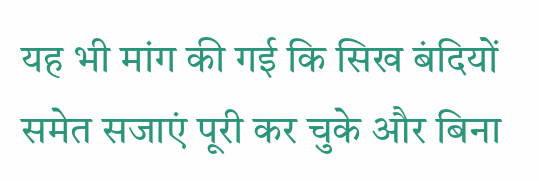यह भी मांग की गई कि सिख बंदियों समेत सजाएं पूरी कर चुके और बिना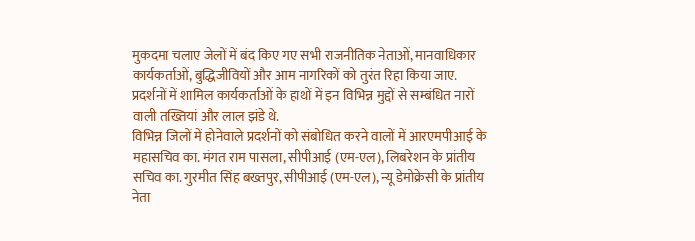मुकदमा चलाए जेलों में बंद किए गए सभी राजनीतिक नेताओं, मानवाधिकार कार्यकर्ताओं, बुद्धिजीवियों और आम नागरिकों को तुरंत रिहा किया जाए. प्रदर्शनों में शामिल कार्यकर्ताओं के हाथों में इन विभिन्न मुद्दों से सम्बंधित नारों वाली तख्तियां और लाल झंडे थे.
विभिन्न जिलों में होनेवाले प्रदर्शनों को संबोधित करने वालों में आरएमपीआई के महासचिव का. मंगत राम पासला, सीपीआई (एम-एल), लिबरेशन के प्रांतीय सचिव का. गुरमीत सिंह बख्तपुर, सीपीआई (एम-एल), न्यू डेमोक्रेसी के प्रांतीय नेता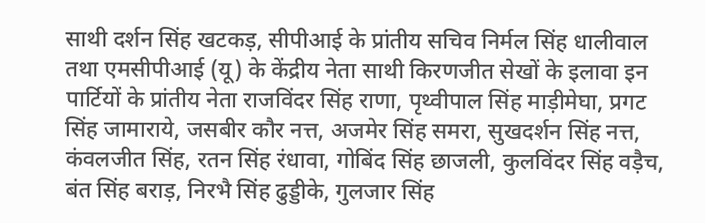साथी दर्शन सिंह खटकड़, सीपीआई के प्रांतीय सचिव निर्मल सिंह धालीवाल तथा एमसीपीआई (यू) के केंद्रीय नेता साथी किरणजीत सेखों के इलावा इन पार्टियों के प्रांतीय नेता राजविंदर सिंह राणा, पृथ्वीपाल सिंह माड़ीमेघा, प्रगट सिंह जामाराये, जसबीर कौर नत्त, अजमेर सिंह समरा, सुखदर्शन सिंह नत्त, कंवलजीत सिंह, रतन सिंह रंधावा, गोबिंद सिंह छाजली, कुलविंदर सिंह वड़ैच, बंत सिंह बराड़, निरभै सिंह ढुड्डीके, गुलजार सिंह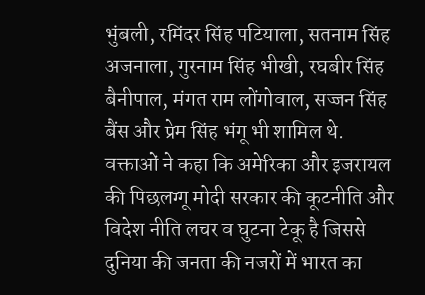भुंबली, रमिंदर सिंह पटियाला, सतनाम सिंह अजनाला, गुरनाम सिंह भीखी, रघबीर सिंह बैनीपाल, मंगत राम लोंगोवाल, सज्जन सिंह बैंस और प्रेम सिंह भंगू भी शामिल थे.
वक्ताओं ने कहा कि अमेरिका और इजरायल की पिछलग्गू मोदी सरकार की कूटनीति और विदेश नीति लचर व घुटना टेकू है जिससे दुनिया की जनता की नजरों में भारत का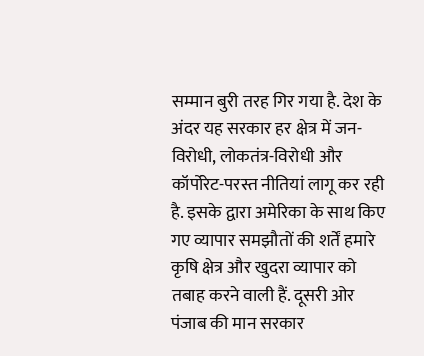सम्मान बुरी तरह गिर गया है. देश के अंदर यह सरकार हर क्षेत्र में जन-विरोधी, लोकतंत्र-विरोधी और कॉर्पोरेट-परस्त नीतियां लागू कर रही है. इसके द्वारा अमेरिका के साथ किए गए व्यापार समझौतों की शर्तें हमारे कृषि क्षेत्र और खुदरा व्यापार को तबाह करने वाली हैं. दूसरी ओर पंजाब की मान सरकार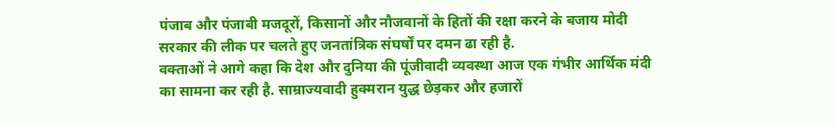पंजाब और पंजाबी मजदूरों, किसानों और नौजवानों के हितों की रक्षा करने के बजाय मोदी सरकार की लीक पर चलते हुए जनतांत्रिक संघर्षों पर दमन ढा रही है.
वक्ताओं ने आगे कहा कि देश और दुनिया की पूंजीवादी व्यवस्था आज एक गंभीर आर्थिक मंदी का सामना कर रही है. साम्राज्यवादी हुक्मरान युद्ध छेड़कर और हजारों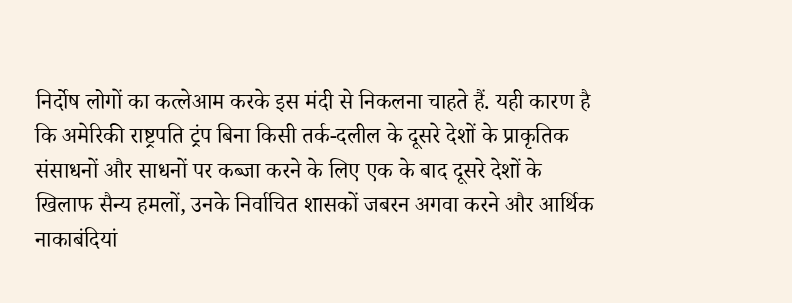निर्दोष लोगों का कत्लेआम करके इस मंदी से निकलना चाहते हैं. यही कारण है कि अमेरिकी राष्ट्रपति ट्रंप बिना किसी तर्क-दलील के दूसरे देशों के प्राकृतिक संसाधनों और साधनों पर कब्जा करने के लिए एक के बाद दूसरे देशों के खिलाफ सैन्य हमलों, उनके निर्वाचित शासकों जबरन अगवा करने और आर्थिक नाकाबंदियां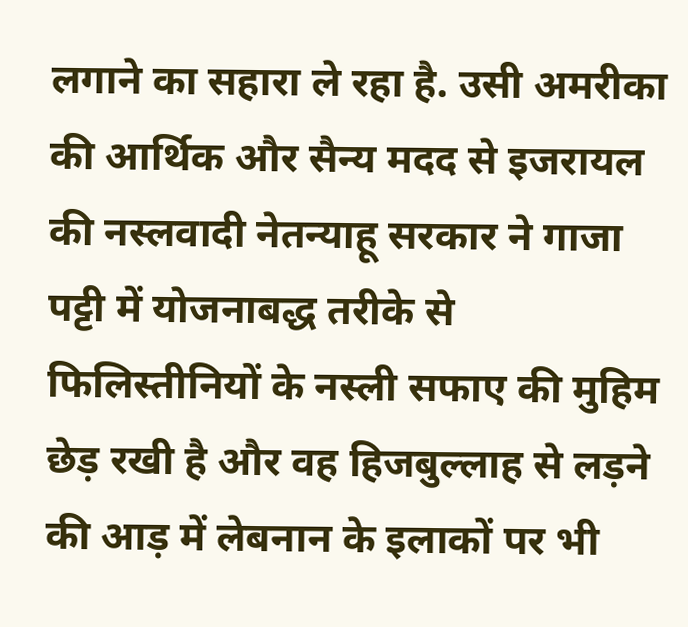लगाने का सहारा ले रहा है. उसी अमरीका की आर्थिक और सैन्य मदद से इजरायल की नस्लवादी नेतन्याहू सरकार ने गाजा पट्टी में योजनाबद्ध तरीके से फिलिस्तीनियों के नस्ली सफाए की मुहिम छेड़ रखी है और वह हिजबुल्लाह से लड़ने की आड़ में लेबनान के इलाकों पर भी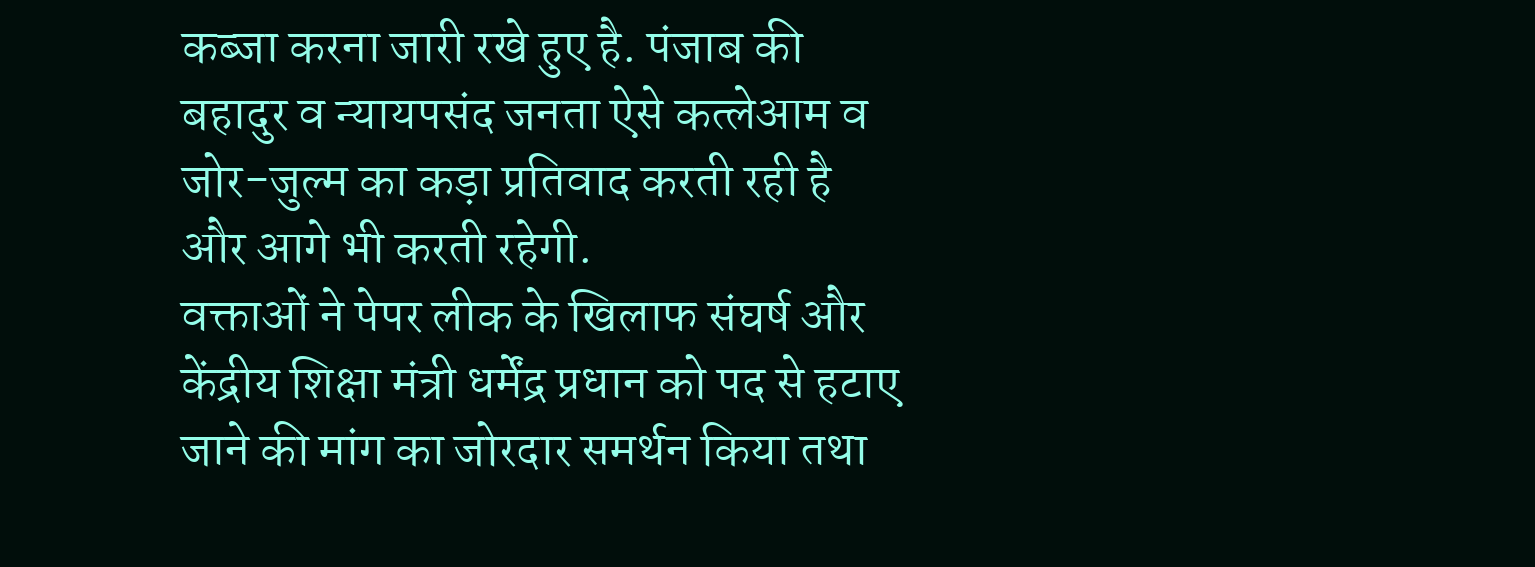कब्जा करना जारी रखे हुए है. पंजाब की बहादुर व न्यायपसंद जनता ऐसे कत्लेआम व जोर-जुल्म का कड़ा प्रतिवाद करती रही है और आगे भी करती रहेगी.
वक्ताओं ने पेपर लीक के खिलाफ संघर्ष और केंद्रीय शिक्षा मंत्री धर्मेंद्र प्रधान को पद से हटाए जाने की मांग का जोरदार समर्थन किया तथा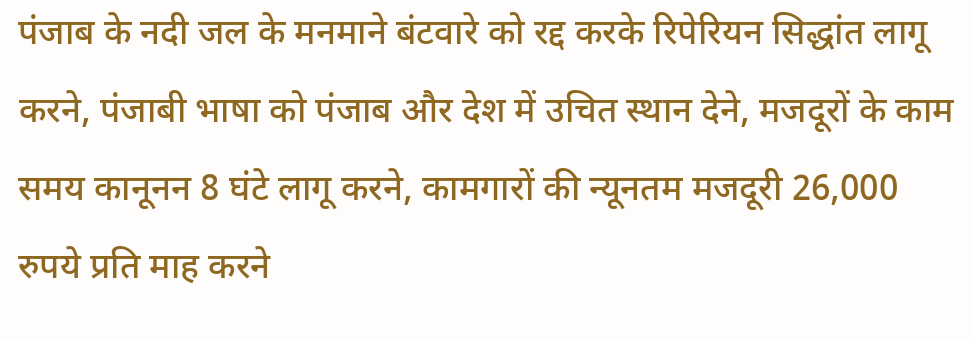पंजाब के नदी जल के मनमाने बंटवारे को रद्द करके रिपेरियन सिद्धांत लागू करने, पंजाबी भाषा को पंजाब और देश में उचित स्थान देने, मजदूरों के काम समय कानूनन 8 घंटे लागू करने, कामगारों की न्यूनतम मजदूरी 26,000 रुपये प्रति माह करने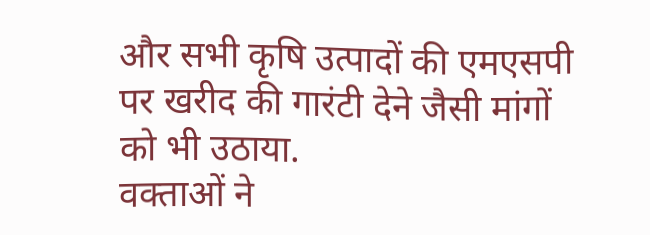और सभी कृषि उत्पादों की एमएसपी पर खरीद की गारंटी देने जैसी मांगों को भी उठाया.
वक्ताओं ने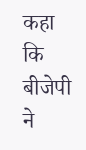कहा कि बीजेपी ने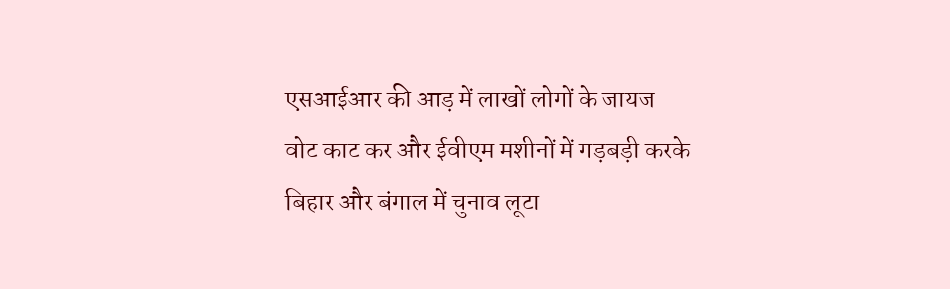एसआईआर की आड़ में लाखों लोगों के जायज वोट काट कर और ईवीएम मशीनों में गड़बड़ी करके बिहार और बंगाल में चुनाव लूटा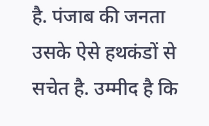है. पंजाब की जनता उसके ऐसे हथकंडों से सचेत है. उम्मीद है कि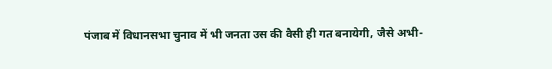पंजाब में विधानसभा चुनाव में भी जनता उस की वैसी ही गत बनायेगी, जैसे अभी-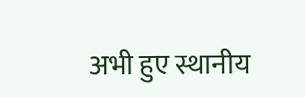अभी हुए स्थानीय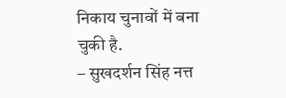निकाय चुनावों में बना चुकी है.
– सुखदर्शन सिंह नत्त